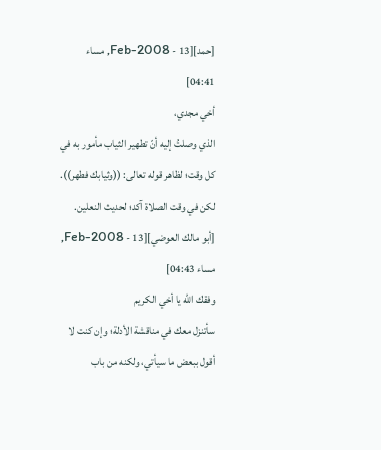[حمد][13 - Feb-2008, مساء 04:41]
أخي مجدي،
الذي وصلتُ إليه أنّ تطهير الثياب مأمور به في كل وقت؛ لظاهر قوله تعالى: ((وثيابك فطهر)).
لكن في وقت الصلاة آكد؛ لحديث النعلين.
[أبو مالك العوضي][13 - Feb-2008, مساء 04:43]
وفقك الله يا أخي الكريم
سأتنزل معك في مناقشة الأدلة؛ وإن كنت لا أقول ببعض ما سيأتي، ولكنه من باب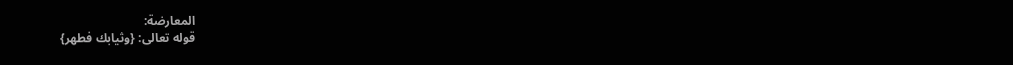المعارضة:
قوله تعالى: {وثيابك فطهر}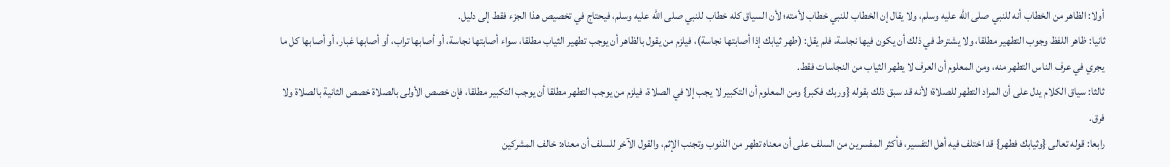أولا: الظاهر من الخطاب أنه للنبي صلى الله عليه وسلم، ولا يقال إن الخطاب للنبي خطاب لأمته؛ لأن السياق كله خطاب للنبي صلى الله عليه وسلم، فيحتاج في تخصيص هذا الجزء فقط إلى دليل.
ثانيا: ظاهر اللفظ وجوب التطهير مطلقا، ولا يشترط في ذلك أن يكون فيها نجاسة، فلم يقل: (طهر ثيابك إذا أصابتها نجاسة)، فيلزم من يقول بالظاهر أن يوجب تطهير الثياب مطلقا، سواء أصابتها نجاسة، أو أصابها تراب، أو أصابها غبار، أو أصابها كل ما يجري في عرف الناس التطهر منه، ومن المعلوم أن العرف لا يطهر الثياب من النجاسات فقط.
ثالثا: سياق الكلام يدل على أن المراد التطهر للصلاة؛ لأنه قد سبق ذلك بقوله {وربك فكبر} ومن المعلوم أن التكبير لا يجب إلا في الصلاة، فيلزم من يوجب التطهر مطلقا أن يوجب التكبير مطلقا، فإن خصص الأولى بالصلاة خصص الثانية بالصلاة ولا فرق.
رابعا: قوله تعالى {وثيابك فطهر} قد اختلف فيه أهل التفسير، فأكثر المفسرين من السلف على أن معناه تطهر من الذنوب وتجنب الإثم، والقول الآخر للسلف أن معناه: خالف المشركين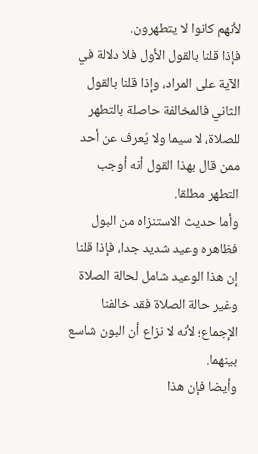لأنهم كانوا لا يتطهرون.
فإذا قلنا بالقول الأول فلا دلالة في الآية على المراد، وإذا قلنا بالقول الثاني فالمخالفة حاصلة بالتطهر للصلاة، لا سيما ولا يُعرف عن أحد ممن قال بهذا القول أنه أوجب التطهر مطلقا.
وأما حديث الاستنزاه من البول فظاهره وعيد شديد جدا، فإذا قلنا إن هذا الوعيد شامل لحالة الصلاة وغير حالة الصلاة فقد خالفنا الإجماع؛ لأنه لا نزاع أن البون شاسع بينهما.
وأيضا فإن هذا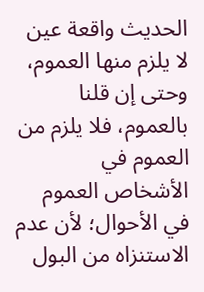الحديث واقعة عين لا يلزم منها العموم، وحتى إن قلنا بالعموم، فلا يلزم من العموم في الأشخاص العموم في الأحوال؛ لأن عدم الاستنزاه من البول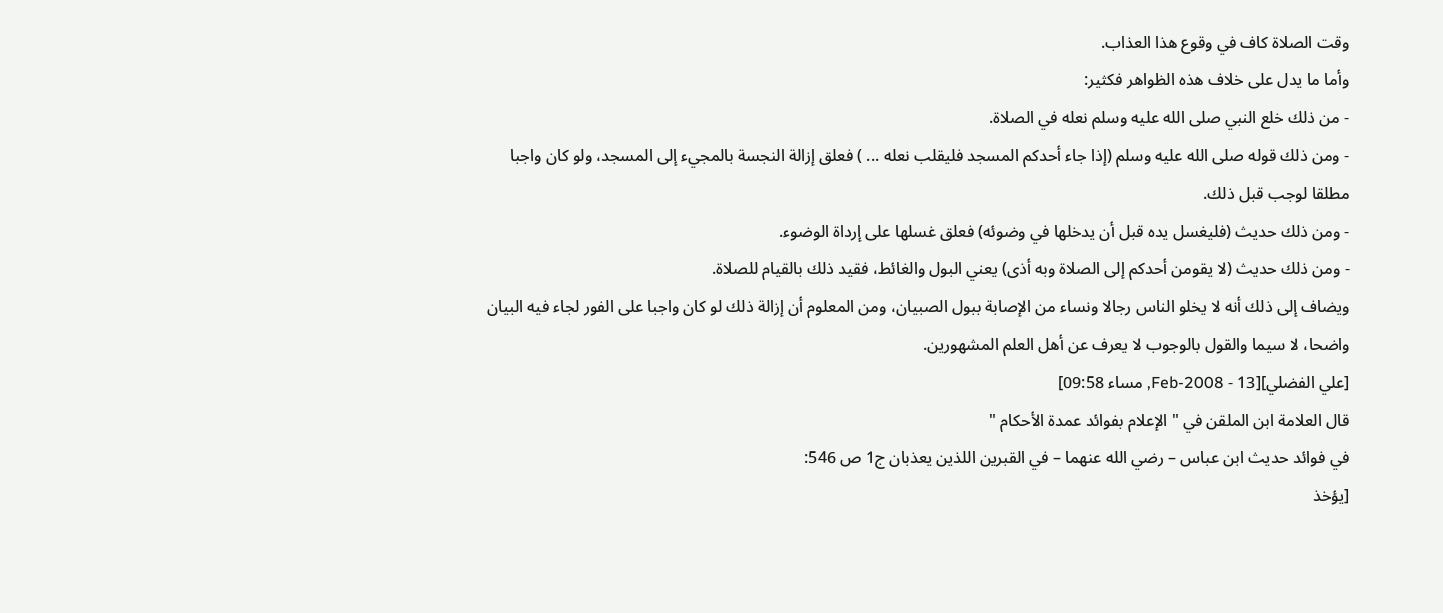وقت الصلاة كاف في وقوع هذا العذاب.
وأما ما يدل على خلاف هذه الظواهر فكثير:
- من ذلك خلع النبي صلى الله عليه وسلم نعله في الصلاة.
- ومن ذلك قوله صلى الله عليه وسلم (إذا جاء أحدكم المسجد فليقلب نعله ... ) فعلق إزالة النجسة بالمجيء إلى المسجد، ولو كان واجبا مطلقا لوجب قبل ذلك.
- ومن ذلك حديث (فليغسل يده قبل أن يدخلها في وضوئه) فعلق غسلها على إرداة الوضوء.
- ومن ذلك حديث (لا يقومن أحدكم إلى الصلاة وبه أذى) يعني البول والغائط، فقيد ذلك بالقيام للصلاة.
ويضاف إلى ذلك أنه لا يخلو الناس رجالا ونساء من الإصابة ببول الصبيان، ومن المعلوم أن إزالة ذلك لو كان واجبا على الفور لجاء فيه البيان واضحا، لا سيما والقول بالوجوب لا يعرف عن أهل العلم المشهورين.
[علي الفضلي][13 - Feb-2008, مساء 09:58]
قال العلامة ابن الملقن في " الإعلام بفوائد عمدة الأحكام "
في فوائد حديث ابن عباس – رضي الله عنهما – في القبرين اللذين يعذبان ج1 ص 546:
[يؤخذ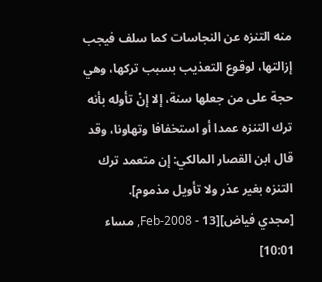منه التنزه عن النجاسات كما سلف فيجب إزالتها، لوقوع التعذيب بسبب تركها، وهي حجة على من جعلها سنة، إلا إنْ تأوله بأنه ترك التنزه عمدا أو استخفافا وتهاونا، وقد قال ابن القصار المالكي: إن متعمد ترك التنزه بغير عذر ولا تأويل مذموم].
[مجدي فياض][13 - Feb-2008, مساء 10:01]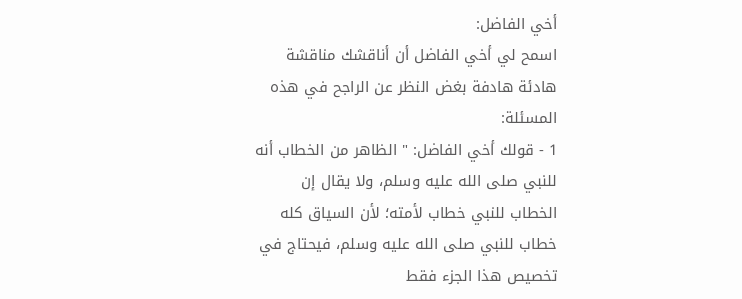أخي الفاضل:
اسمح لي أخي الفاضل أن أناقشك مناقشة هادئة هادفة بغض النظر عن الراجح في هذه المسئلة:
1 - قولك أخي الفاضل: " الظاهر من الخطاب أنه للنبي صلى الله عليه وسلم، ولا يقال إن الخطاب للنبي خطاب لأمته؛ لأن السياق كله خطاب للنبي صلى الله عليه وسلم، فيحتاج في تخصيص هذا الجزء فقط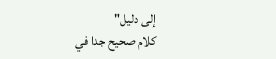إلى دليل"
كلام صحيح جدا في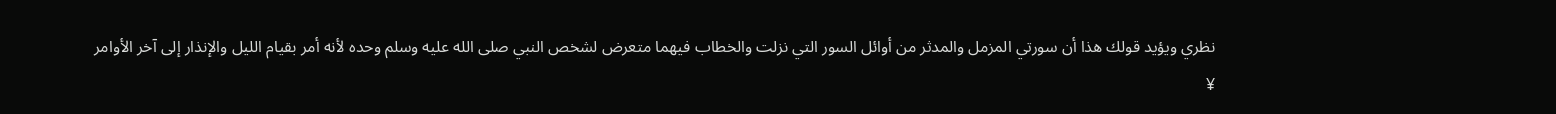نظري ويؤيد قولك هذا أن سورتي المزمل والمدثر من أوائل السور التي نزلت والخطاب فيهما متعرض لشخص النبي صلى الله عليه وسلم وحده لأنه أمر بقيام الليل والإنذار إلى آخر الأوامر
¥